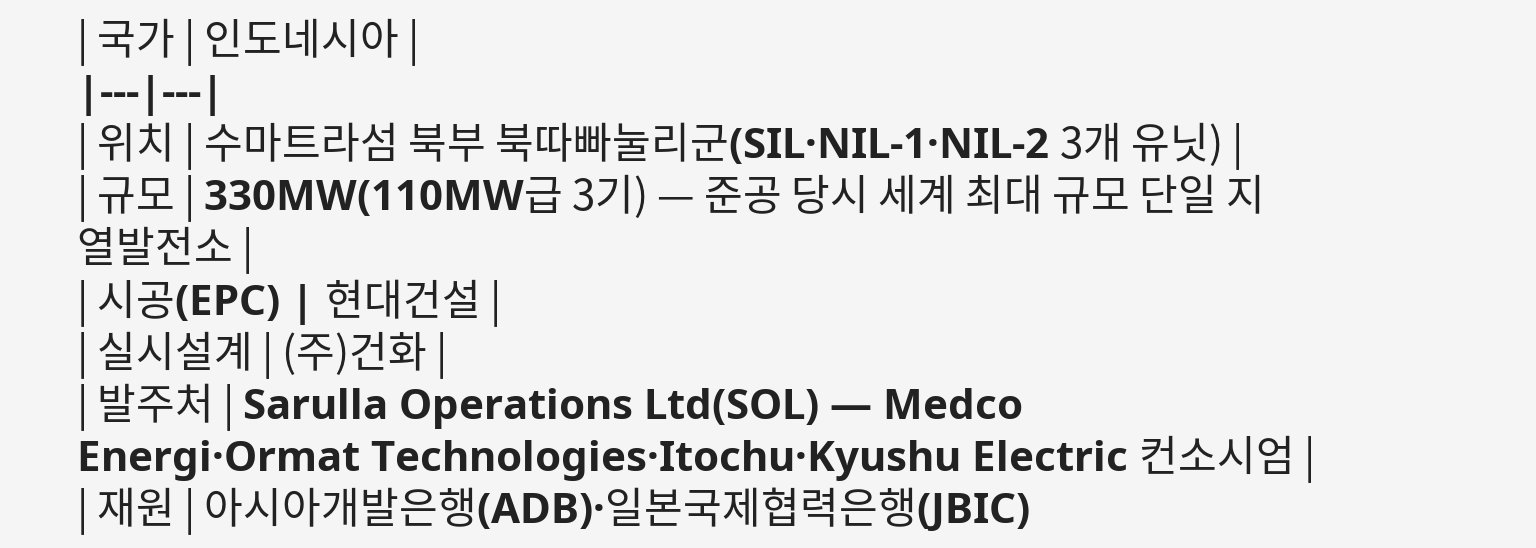| 국가 | 인도네시아 |
|---|---|
| 위치 | 수마트라섬 북부 북따빠눌리군(SIL·NIL-1·NIL-2 3개 유닛) |
| 규모 | 330MW(110MW급 3기) — 준공 당시 세계 최대 규모 단일 지열발전소 |
| 시공(EPC) | 현대건설 |
| 실시설계 | (주)건화 |
| 발주처 | Sarulla Operations Ltd(SOL) — Medco Energi·Ormat Technologies·Itochu·Kyushu Electric 컨소시엄 |
| 재원 | 아시아개발은행(ADB)·일본국제협력은행(JBIC)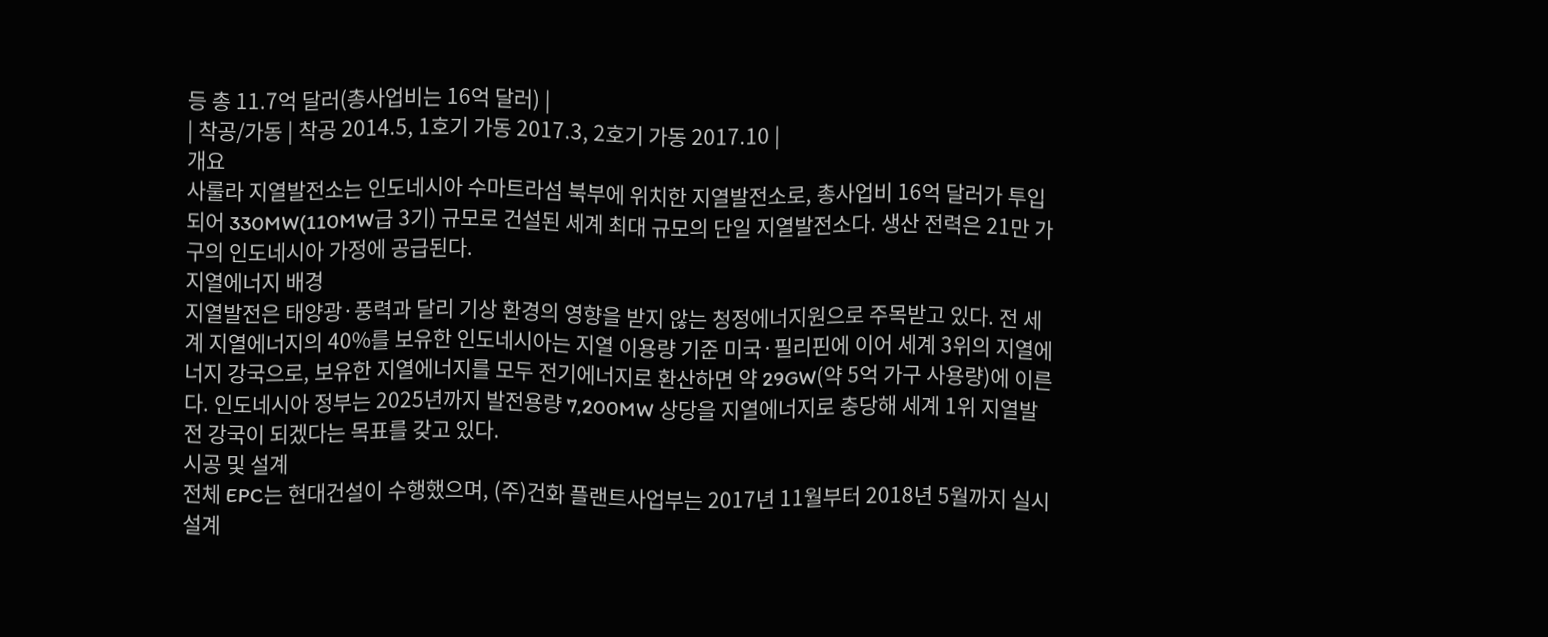등 총 11.7억 달러(총사업비는 16억 달러) |
| 착공/가동 | 착공 2014.5, 1호기 가동 2017.3, 2호기 가동 2017.10 |
개요
사룰라 지열발전소는 인도네시아 수마트라섬 북부에 위치한 지열발전소로, 총사업비 16억 달러가 투입되어 330MW(110MW급 3기) 규모로 건설된 세계 최대 규모의 단일 지열발전소다. 생산 전력은 21만 가구의 인도네시아 가정에 공급된다.
지열에너지 배경
지열발전은 태양광·풍력과 달리 기상 환경의 영향을 받지 않는 청정에너지원으로 주목받고 있다. 전 세계 지열에너지의 40%를 보유한 인도네시아는 지열 이용량 기준 미국·필리핀에 이어 세계 3위의 지열에너지 강국으로, 보유한 지열에너지를 모두 전기에너지로 환산하면 약 29GW(약 5억 가구 사용량)에 이른다. 인도네시아 정부는 2025년까지 발전용량 7,200MW 상당을 지열에너지로 충당해 세계 1위 지열발전 강국이 되겠다는 목표를 갖고 있다.
시공 및 설계
전체 EPC는 현대건설이 수행했으며, (주)건화 플랜트사업부는 2017년 11월부터 2018년 5월까지 실시설계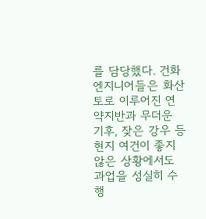를 담당했다. 건화 엔지니어들은 화산토로 이루어진 연약지반과 무더운 기후, 잦은 강우 등 현지 여건이 좋지 않은 상황에서도 과업을 성실히 수행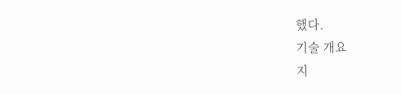했다.
기술 개요
지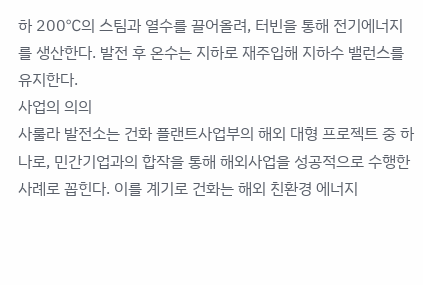하 200℃의 스팀과 열수를 끌어올려, 터빈을 통해 전기에너지를 생산한다. 발전 후 온수는 지하로 재주입해 지하수 밸런스를 유지한다.
사업의 의의
사룰라 발전소는 건화 플랜트사업부의 해외 대형 프로젝트 중 하나로, 민간기업과의 합작을 통해 해외사업을 성공적으로 수행한 사례로 꼽힌다. 이를 계기로 건화는 해외 친환경 에너지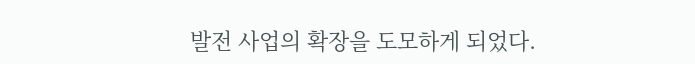발전 사업의 확장을 도모하게 되었다.